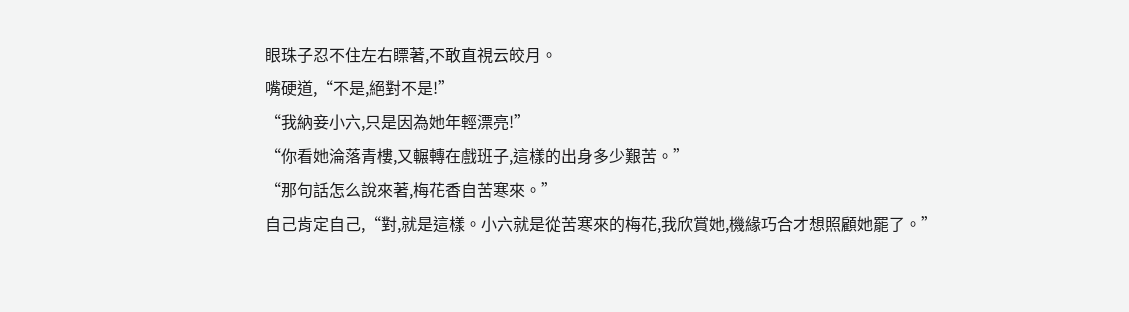眼珠子忍不住左右瞟著,不敢直視云皎月。
嘴硬道,“不是,絕對不是!”
“我納妾小六,只是因為她年輕漂亮!”
“你看她淪落青樓,又輾轉在戲班子,這樣的出身多少艱苦。”
“那句話怎么說來著,梅花香自苦寒來。”
自己肯定自己,“對,就是這樣。小六就是從苦寒來的梅花,我欣賞她,機緣巧合才想照顧她罷了。”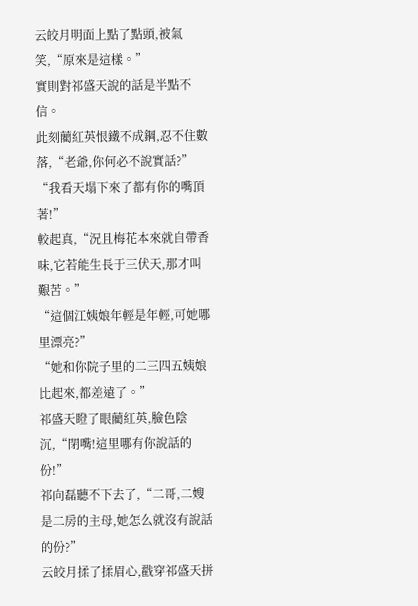云皎月明面上點了點頭,被氣笑,“原來是這樣。”
實則對祁盛天說的話是半點不信。
此刻藺紅英恨鐵不成鋼,忍不住數落,“老爺,你何必不說實話?”
“我看天塌下來了都有你的嘴頂著!”
較起真,“況且梅花本來就自帶香味,它若能生長于三伏天,那才叫艱苦。”
“這個江姨娘年輕是年輕,可她哪里漂亮?”
“她和你院子里的二三四五姨娘比起來,都差遠了。”
祁盛天瞪了眼藺紅英,臉色陰沉,“閉嘴!這里哪有你說話的份!”
祁向磊聽不下去了,“二哥,二嫂是二房的主母,她怎么就沒有說話的份?”
云皎月揉了揉眉心,戳穿祁盛天拼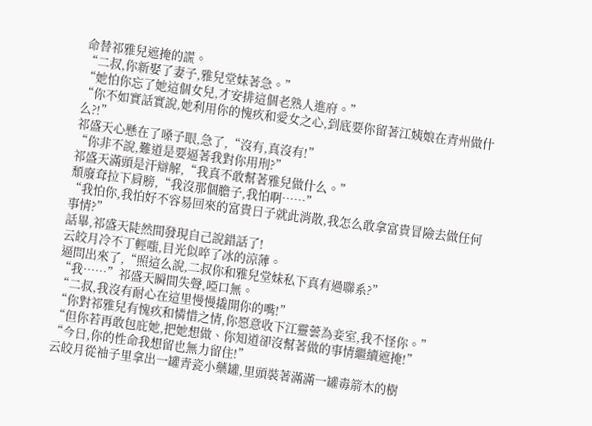命替祁雅兒遮掩的謊。
“二叔,你新娶了妻子,雅兒堂妹著急。”
“她怕你忘了她這個女兒,才安排這個老熟人進府。”
“你不如實話實說,她利用你的愧疚和愛女之心,到底要你留著江姨娘在青州做什么?!”
祁盛天心懸在了嗓子眼,急了,“沒有,真沒有!”
“你非不說,難道是要逼著我對你用刑?”
祁盛天滿頭是汗辯解,“我真不敢幫著雅兒做什么。”
頹廢耷拉下肩膀,“我沒那個膽子,我怕啊……”
“我怕你,我怕好不容易回來的富貴日子就此消散,我怎么敢拿富貴冒險去做任何事情?”
話畢,祁盛天陡然間發現自己說錯話了!
云皎月冷不丁輕嗤,目光似啐了冰的涼薄。
逼問出來了,“照這么說,二叔你和雅兒堂妹私下真有過聯系?”
“我……”祁盛天瞬間失聲,啞口無。
“二叔,我沒有耐心在這里慢慢撬開你的嘴!”
“你對祁雅兒有愧疚和憐惜之情,你愿意收下江靈蕓為妾室,我不怪你。”
“但你若再敢包庇她,把她想做、你知道卻沒幫著做的事情繼續遮掩!”
“今日,你的性命我想留也無力留住!”
云皎月從袖子里拿出一罐青瓷小藥罐,里頭裝著滿滿一罐毒箭木的樹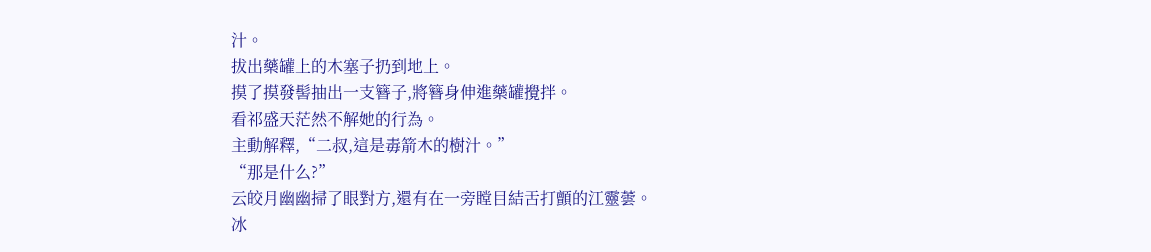汁。
拔出藥罐上的木塞子扔到地上。
摸了摸發髻抽出一支簪子,將簪身伸進藥罐攪拌。
看祁盛天茫然不解她的行為。
主動解釋,“二叔,這是毒箭木的樹汁。”
“那是什么?”
云皎月幽幽掃了眼對方,還有在一旁瞠目結舌打顫的江靈蕓。
冰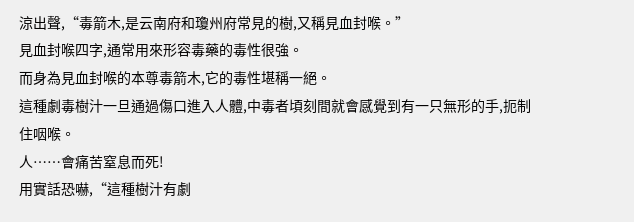涼出聲,“毒箭木,是云南府和瓊州府常見的樹,又稱見血封喉。”
見血封喉四字,通常用來形容毒藥的毒性很強。
而身為見血封喉的本尊毒箭木,它的毒性堪稱一絕。
這種劇毒樹汁一旦通過傷口進入人體,中毒者頃刻間就會感覺到有一只無形的手,扼制住咽喉。
人……會痛苦窒息而死!
用實話恐嚇,“這種樹汁有劇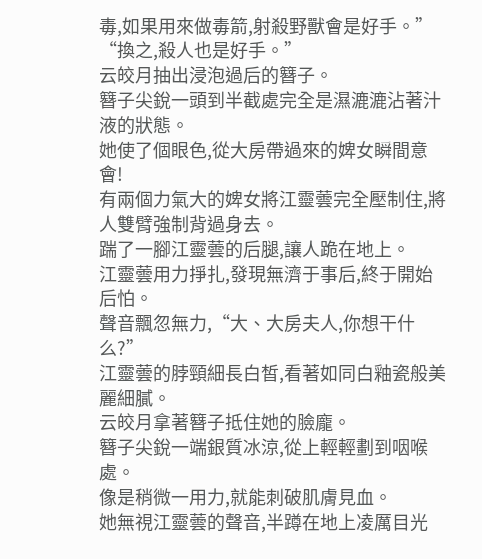毒,如果用來做毒箭,射殺野獸會是好手。”
“換之,殺人也是好手。”
云皎月抽出浸泡過后的簪子。
簪子尖銳一頭到半截處完全是濕漉漉沾著汁液的狀態。
她使了個眼色,從大房帶過來的婢女瞬間意會!
有兩個力氣大的婢女將江靈蕓完全壓制住,將人雙臂強制背過身去。
踹了一腳江靈蕓的后腿,讓人跪在地上。
江靈蕓用力掙扎,發現無濟于事后,終于開始后怕。
聲音飄忽無力,“大、大房夫人,你想干什么?”
江靈蕓的脖頸細長白皙,看著如同白釉瓷般美麗細膩。
云皎月拿著簪子抵住她的臉龐。
簪子尖銳一端銀質冰涼,從上輕輕劃到咽喉處。
像是稍微一用力,就能刺破肌膚見血。
她無視江靈蕓的聲音,半蹲在地上凌厲目光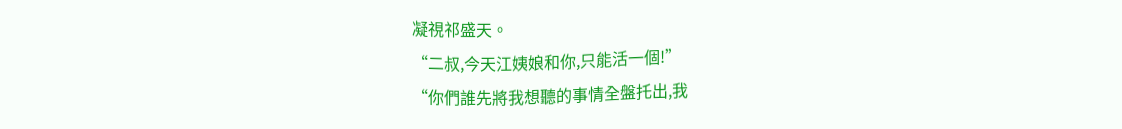凝視祁盛天。
“二叔,今天江姨娘和你,只能活一個!”
“你們誰先將我想聽的事情全盤托出,我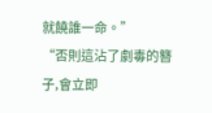就饒誰一命。”
“否則這沾了劇毒的簪子,會立即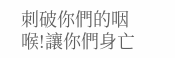刺破你們的咽喉!讓你們身亡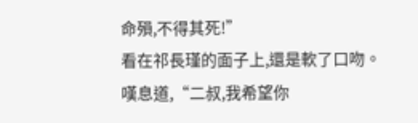命殞,不得其死!”
看在祁長瑾的面子上,還是軟了口吻。
嘆息道,“二叔,我希望你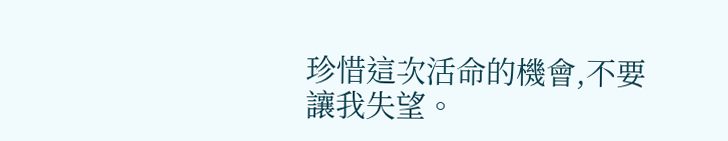珍惜這次活命的機會,不要讓我失望。